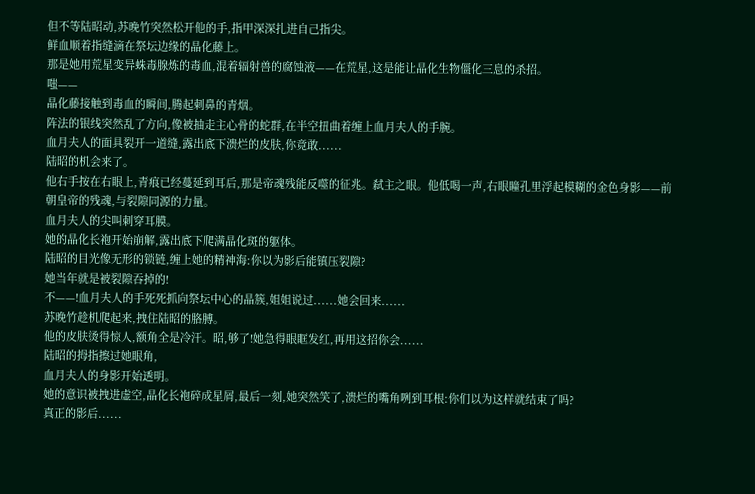但不等陆昭动,苏晚竹突然松开他的手,指甲深深扎进自己指尖。
鲜血顺着指缝滴在祭坛边缘的晶化藤上。
那是她用荒星变异蛛毒腺炼的毒血,混着辐射兽的腐蚀液——在荒星,这是能让晶化生物僵化三息的杀招。
嗤——
晶化藤接触到毒血的瞬间,腾起刺鼻的青烟。
阵法的银线突然乱了方向,像被抽走主心骨的蛇群,在半空扭曲着缠上血月夫人的手腕。
血月夫人的面具裂开一道缝,露出底下溃烂的皮肤,你竟敢......
陆昭的机会来了。
他右手按在右眼上,青痕已经蔓延到耳后,那是帝魂残能反噬的征兆。弑主之眼。他低喝一声,右眼瞳孔里浮起模糊的金色身影——前朝皇帝的残魂,与裂隙同源的力量。
血月夫人的尖叫刺穿耳膜。
她的晶化长袍开始崩解,露出底下爬满晶化斑的躯体。
陆昭的目光像无形的锁链,缠上她的精神海:你以为影后能镇压裂隙?
她当年就是被裂隙吞掉的!
不——!血月夫人的手死死抓向祭坛中心的晶簇,姐姐说过......她会回来......
苏晚竹趁机爬起来,拽住陆昭的胳膊。
他的皮肤烫得惊人,额角全是冷汗。昭,够了!她急得眼眶发红,再用这招你会......
陆昭的拇指擦过她眼角,
血月夫人的身影开始透明。
她的意识被拽进虚空,晶化长袍碎成星屑,最后一刻,她突然笑了,溃烂的嘴角咧到耳根:你们以为这样就结束了吗?
真正的影后......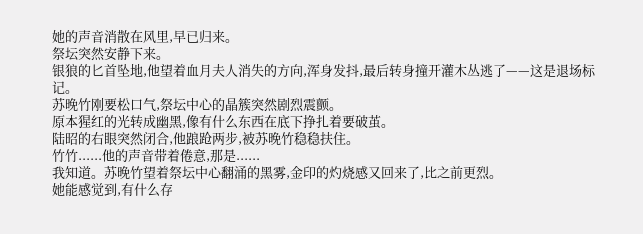她的声音消散在风里,早已归来。
祭坛突然安静下来。
银狼的匕首坠地,他望着血月夫人消失的方向,浑身发抖,最后转身撞开灌木丛逃了——这是退场标记。
苏晚竹刚要松口气,祭坛中心的晶簇突然剧烈震颤。
原本猩红的光转成幽黑,像有什么东西在底下挣扎着要破茧。
陆昭的右眼突然闭合,他踉跄两步,被苏晚竹稳稳扶住。
竹竹......他的声音带着倦意,那是......
我知道。苏晚竹望着祭坛中心翻涌的黑雾,金印的灼烧感又回来了,比之前更烈。
她能感觉到,有什么存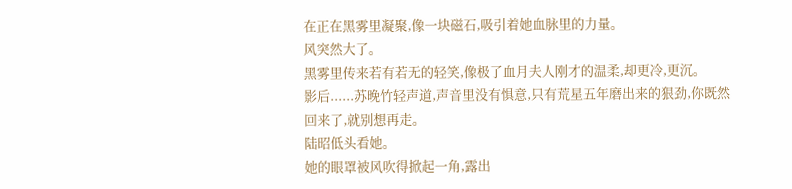在正在黑雾里凝聚,像一块磁石,吸引着她血脉里的力量。
风突然大了。
黑雾里传来若有若无的轻笑,像极了血月夫人刚才的温柔,却更冷,更沉。
影后......苏晚竹轻声道,声音里没有惧意,只有荒星五年磨出来的狠劲,你既然回来了,就别想再走。
陆昭低头看她。
她的眼罩被风吹得掀起一角,露出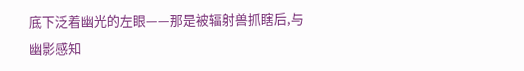底下泛着幽光的左眼——那是被辐射兽抓瞎后,与幽影感知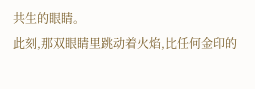共生的眼睛。
此刻,那双眼睛里跳动着火焰,比任何金印的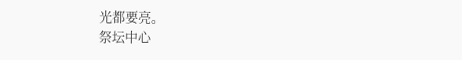光都要亮。
祭坛中心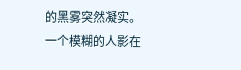的黑雾突然凝实。
一个模糊的人影在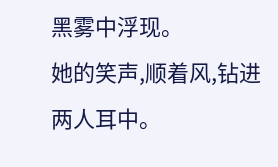黑雾中浮现。
她的笑声,顺着风,钻进两人耳中。